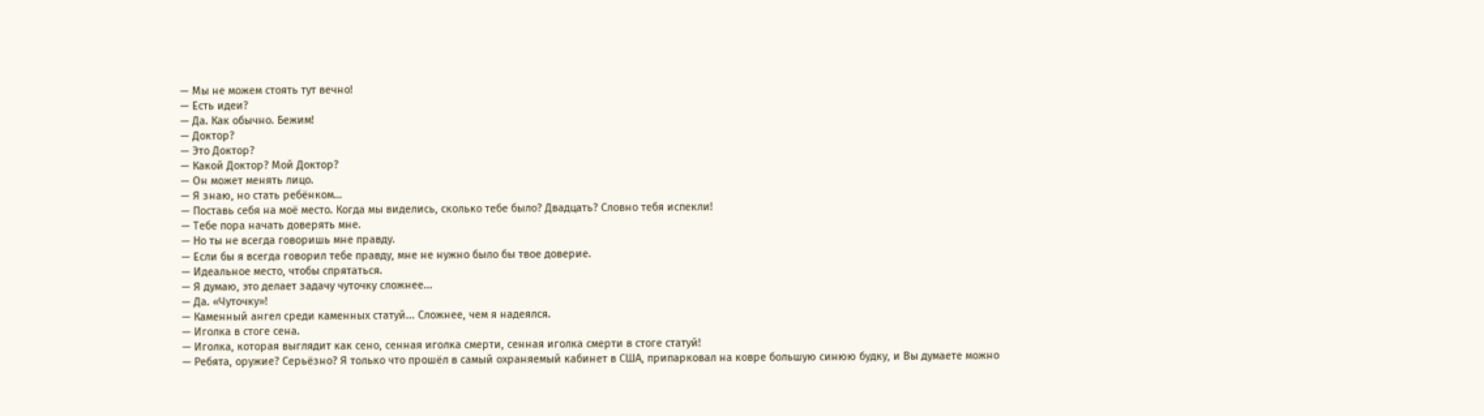— Мы не можем стоять тут вечно!
— Есть идеи?
— Да. Как обычно. Бежим!
— Доктор?
— Это Доктор?
— Какой Доктор? Мой Доктор?
— Он может менять лицо.
— Я знаю, но стать ребёнком…
— Поставь себя на моё место. Когда мы виделись, сколько тебе было? Двадцать? Словно тебя испекли!
— Тебе пора начать доверять мне.
— Но ты не всегда говоришь мне правду.
— Если бы я всегда говорил тебе правду, мне не нужно было бы твое доверие.
— Идеальное место, чтобы спрятаться.
— Я думаю, это делает задачу чуточку сложнее...
— Да. «Чуточку»!
— Каменный ангел среди каменных статуй... Сложнее, чем я надеялся.
— Иголка в стоге сена.
— Иголка, которая выглядит как сено, сенная иголка смерти, сенная иголка смерти в стоге статуй!
— Ребята, оружие? Серьёзно? Я только что прошёл в самый охраняемый кабинет в США, припарковал на ковре большую синюю будку, и Вы думаете можно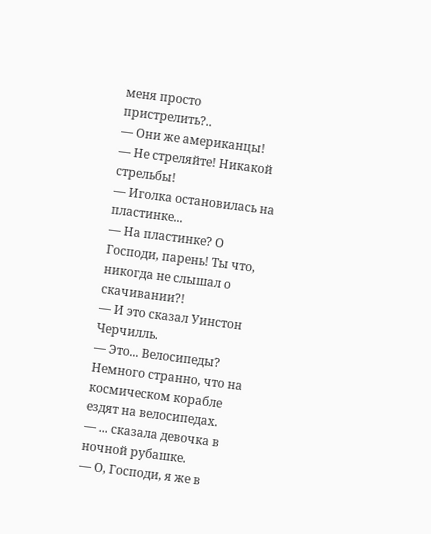меня просто пристрелить?..
— Они же американцы!
— Не стреляйте! Никакой стрельбы!
— Иголка остановилась на пластинке...
— На пластинке? О Господи, парень! Ты что, никогда не слышал о скачивании?!
— И это сказал Уинстон Черчилль.
— Это... Велосипеды? Немного странно, что на космическом корабле ездят на велосипедах.
— ... сказала девочка в ночной рубашке.
— О, Господи, я же в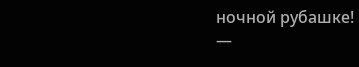ночной рубашке!
—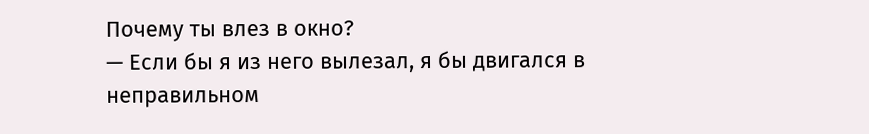Почему ты влез в окно?
— Если бы я из него вылезал, я бы двигался в неправильном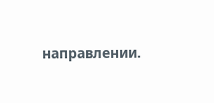направлении.